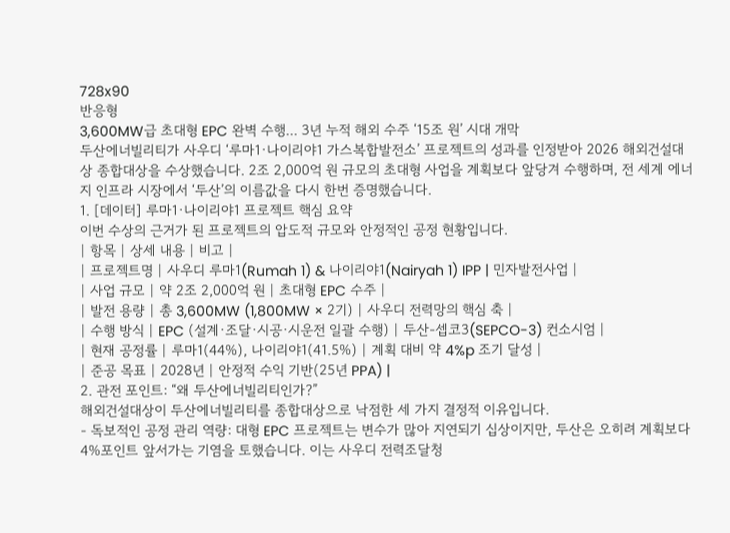728x90
반응형
3,600MW급 초대형 EPC 완벽 수행... 3년 누적 해외 수주 ‘15조 원’ 시대 개막
두산에너빌리티가 사우디 ‘루마1·나이리야1 가스복합발전소’ 프로젝트의 성과를 인정받아 2026 해외건설대상 종합대상을 수상했습니다. 2조 2,000억 원 규모의 초대형 사업을 계획보다 앞당겨 수행하며, 전 세계 에너지 인프라 시장에서 ‘두산’의 이름값을 다시 한번 증명했습니다.
1. [데이터] 루마1·나이리야1 프로젝트 핵심 요약
이번 수상의 근거가 된 프로젝트의 압도적 규모와 안정적인 공정 현황입니다.
| 항목 | 상세 내용 | 비고 |
| 프로젝트명 | 사우디 루마1(Rumah 1) & 나이리야1(Nairyah 1) IPP | 민자발전사업 |
| 사업 규모 | 약 2조 2,000억 원 | 초대형 EPC 수주 |
| 발전 용량 | 총 3,600MW (1,800MW × 2기) | 사우디 전력망의 핵심 축 |
| 수행 방식 | EPC (설계·조달·시공·시운전 일괄 수행) | 두산-셉코3(SEPCO-3) 컨소시엄 |
| 현재 공정률 | 루마1(44%), 나이리야1(41.5%) | 계획 대비 약 4%p 조기 달성 |
| 준공 목표 | 2028년 | 안정적 수익 기반(25년 PPA) |
2. 관전 포인트: “왜 두산에너빌리티인가?”
해외건설대상이 두산에너빌리티를 종합대상으로 낙점한 세 가지 결정적 이유입니다.
- 독보적인 공정 관리 역량: 대형 EPC 프로젝트는 변수가 많아 지연되기 십상이지만, 두산은 오히려 계획보다 4%포인트 앞서가는 기염을 토했습니다. 이는 사우디 전력조달청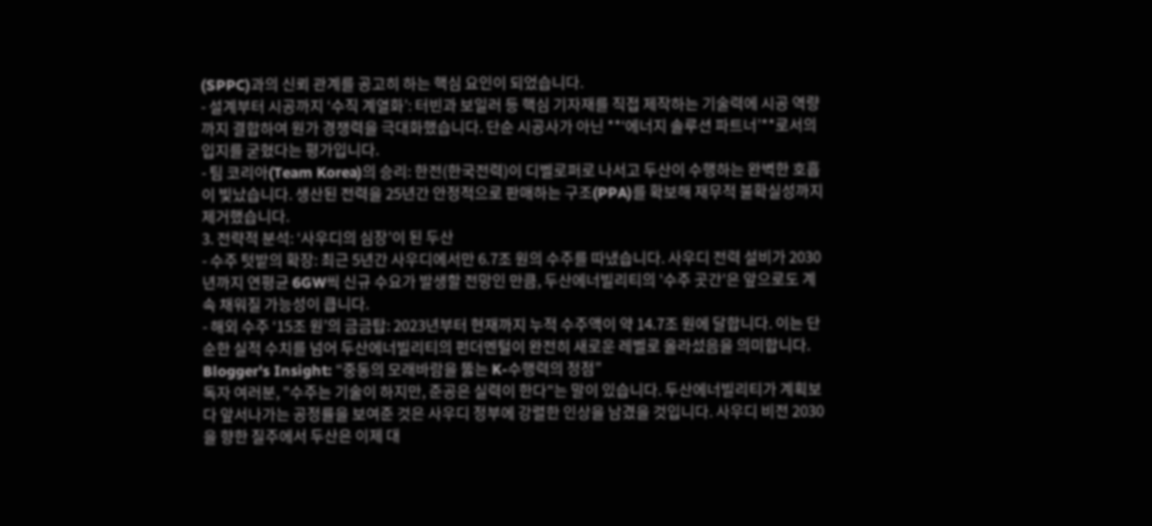(SPPC)과의 신뢰 관계를 공고히 하는 핵심 요인이 되었습니다.
- 설계부터 시공까지 ‘수직 계열화’: 터빈과 보일러 등 핵심 기자재를 직접 제작하는 기술력에 시공 역량까지 결합하여 원가 경쟁력을 극대화했습니다. 단순 시공사가 아닌 **‘에너지 솔루션 파트너’**로서의 입지를 굳혔다는 평가입니다.
- 팀 코리아(Team Korea)의 승리: 한전(한국전력)이 디벨로퍼로 나서고 두산이 수행하는 완벽한 호흡이 빛났습니다. 생산된 전력을 25년간 안정적으로 판매하는 구조(PPA)를 확보해 재무적 불확실성까지 제거했습니다.
3. 전략적 분석: ‘사우디의 심장’이 된 두산
- 수주 텃밭의 확장: 최근 5년간 사우디에서만 6.7조 원의 수주를 따냈습니다. 사우디 전력 설비가 2030년까지 연평균 6GW씩 신규 수요가 발생할 전망인 만큼, 두산에너빌리티의 '수주 곳간'은 앞으로도 계속 채워질 가능성이 큽니다.
- 해외 수주 ‘15조 원’의 금금탑: 2023년부터 현재까지 누적 수주액이 약 14.7조 원에 달합니다. 이는 단순한 실적 수치를 넘어 두산에너빌리티의 펀더멘털이 완전히 새로운 레벨로 올라섰음을 의미합니다.
Blogger's Insight: “중동의 모래바람을 뚫는 K-수행력의 정점”
독자 여러분, "수주는 기술이 하지만, 준공은 실력이 한다"는 말이 있습니다. 두산에너빌리티가 계획보다 앞서나가는 공정률을 보여준 것은 사우디 정부에 강렬한 인상을 남겼을 것입니다. 사우디 비전 2030을 향한 질주에서 두산은 이제 대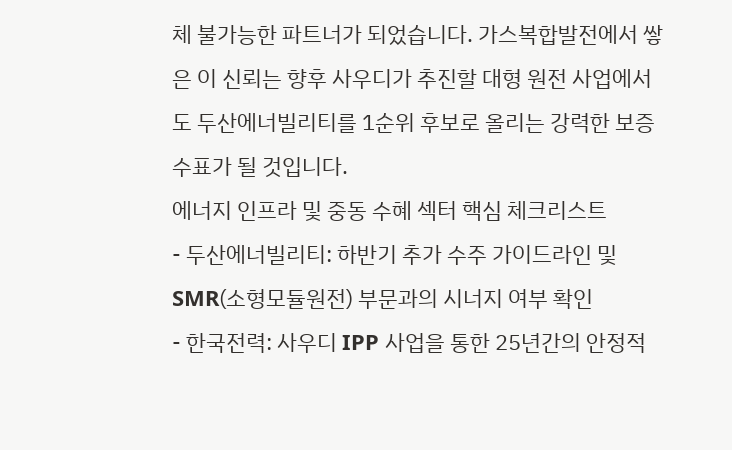체 불가능한 파트너가 되었습니다. 가스복합발전에서 쌓은 이 신뢰는 향후 사우디가 추진할 대형 원전 사업에서도 두산에너빌리티를 1순위 후보로 올리는 강력한 보증수표가 될 것입니다.
에너지 인프라 및 중동 수혜 섹터 핵심 체크리스트
- 두산에너빌리티: 하반기 추가 수주 가이드라인 및 SMR(소형모듈원전) 부문과의 시너지 여부 확인
- 한국전력: 사우디 IPP 사업을 통한 25년간의 안정적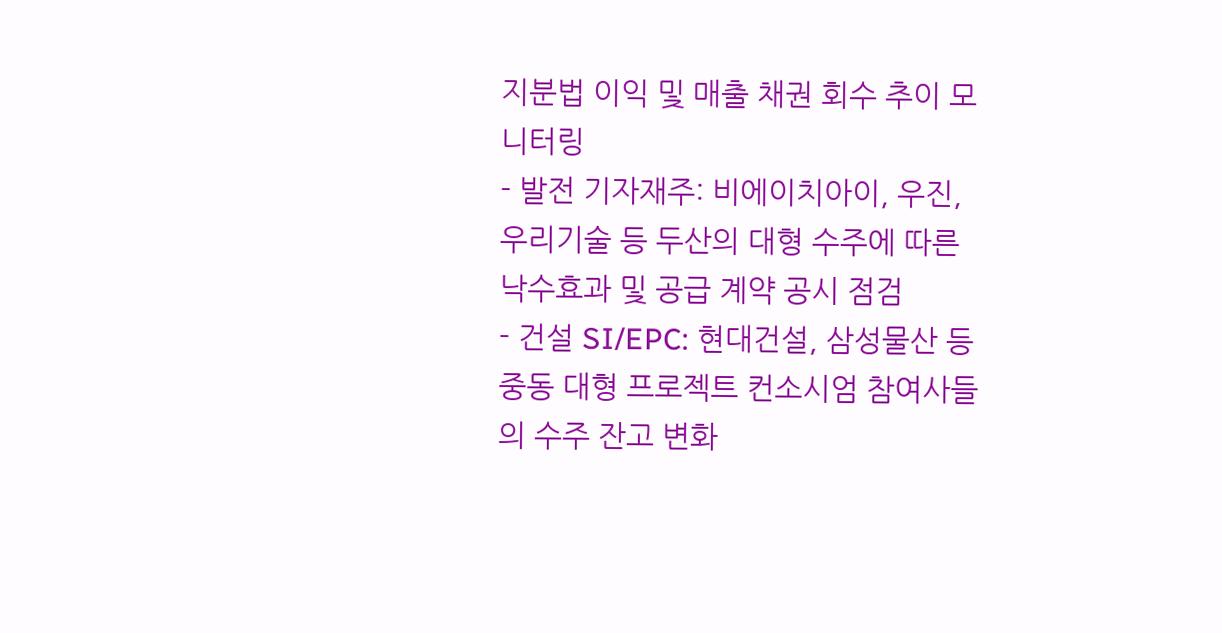지분법 이익 및 매출 채권 회수 추이 모니터링
- 발전 기자재주: 비에이치아이, 우진, 우리기술 등 두산의 대형 수주에 따른 낙수효과 및 공급 계약 공시 점검
- 건설 SI/EPC: 현대건설, 삼성물산 등 중동 대형 프로젝트 컨소시엄 참여사들의 수주 잔고 변화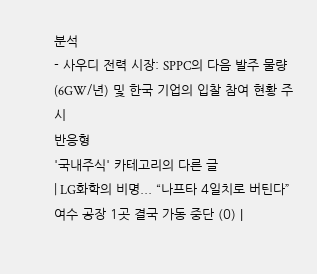분석
- 사우디 전력 시장: SPPC의 다음 발주 물량(6GW/년) 및 한국 기업의 입찰 참여 현황 주시
반응형
'국내주식' 카테고리의 다른 글
| LG화학의 비명... “나프타 4일치로 버틴다” 여수 공장 1곳 결국 가동 중단 (0) |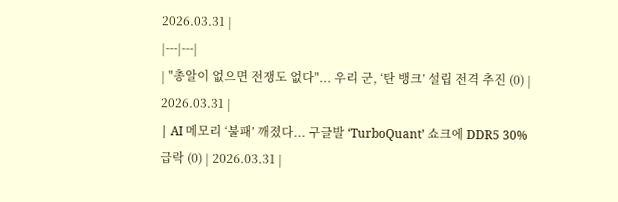2026.03.31 |
|---|---|
| "총알이 없으면 전쟁도 없다"... 우리 군, ‘탄 뱅크’ 설립 전격 추진 (0) | 2026.03.31 |
| AI 메모리 ‘불패’ 깨졌다... 구글발 ‘TurboQuant’ 쇼크에 DDR5 30% 급락 (0) | 2026.03.31 |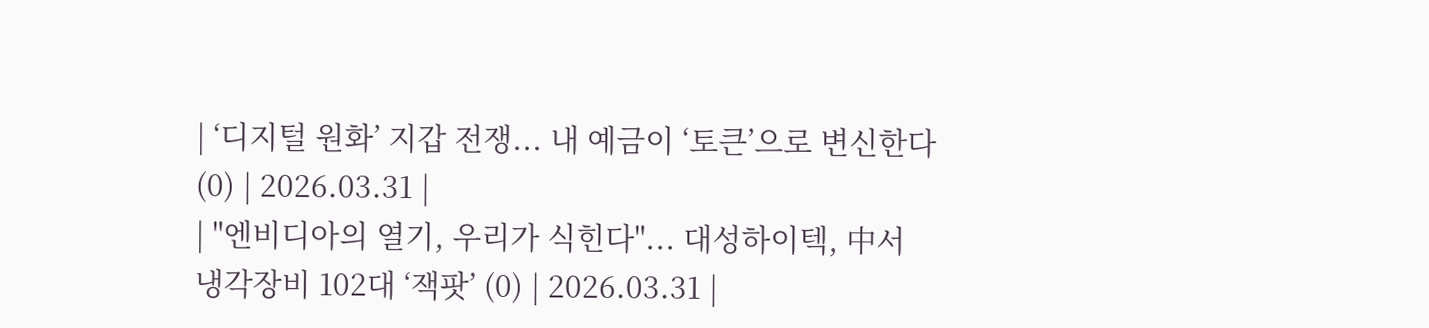| ‘디지털 원화’ 지갑 전쟁... 내 예금이 ‘토큰’으로 변신한다 (0) | 2026.03.31 |
| "엔비디아의 열기, 우리가 식힌다"... 대성하이텍, 中서 냉각장비 102대 ‘잭팟’ (0) | 2026.03.31 |